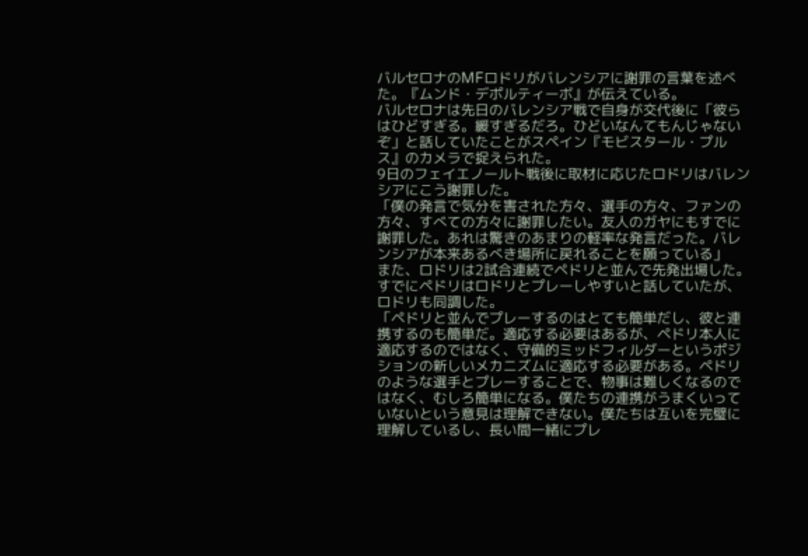バルセロナのMFロドリがバレンシアに謝罪の言葉を述べた。『ムンド・デポルティーボ』が伝えている。
バルセロナは先日のバレンシア戦で自身が交代後に「彼らはひどすぎる。緩すぎるだろ。ひどいなんてもんじゃないぞ」と話していたことがスペイン『モビスタール・プルス』のカメラで捉えられた。
9日のフェイエノールト戦後に取材に応じたロドリはバレンシアにこう謝罪した。
「僕の発言で気分を害された方々、選手の方々、ファンの方々、すべての方々に謝罪したい。友人のガヤにもすでに謝罪した。あれは驚きのあまりの軽率な発言だった。バレンシアが本来あるべき場所に戻れることを願っている」
また、ロドリは2試合連続でペドリと並んで先発出場した。すでにペドリはロドリとプレーしやすいと話していたが、ロドリも同調した。
「ペドリと並んでプレーするのはとても簡単だし、彼と連携するのも簡単だ。適応する必要はあるが、ペドリ本人に適応するのではなく、守備的ミッドフィルダーというポジションの新しいメカニズムに適応する必要がある。ペドリのような選手とプレーすることで、物事は難しくなるのではなく、むしろ簡単になる。僕たちの連携がうまくいっていないという意見は理解できない。僕たちは互いを完璧に理解しているし、長い間一緒にプレ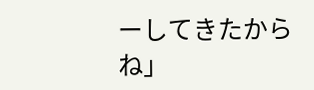ーしてきたからね」